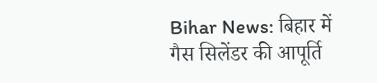Bihar News: बिहार में गैस सिलेंडर की आपूर्ति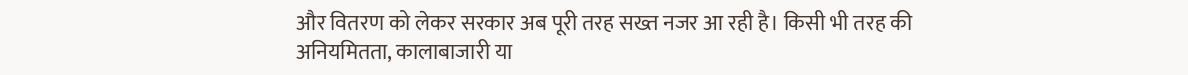और वितरण को लेकर सरकार अब पूरी तरह सख्त नजर आ रही है। किसी भी तरह की अनियमितता, कालाबाजारी या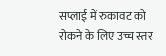सप्लाई में रुकावट को रोकने के लिए उच्च स्तर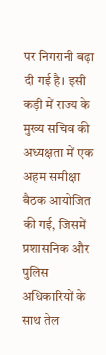पर निगरानी बढ़ा दी गई है। इसी कड़ी में राज्य के मुख्य सचिव की अध्यक्षता में एक अहम समीक्षा बैठक आयोजित की गई, जिसमें प्रशासनिक और पुलिस अधिकारियों के साथ तेल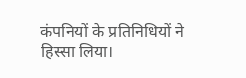कंपनियों के प्रतिनिधियों ने हिस्सा लिया।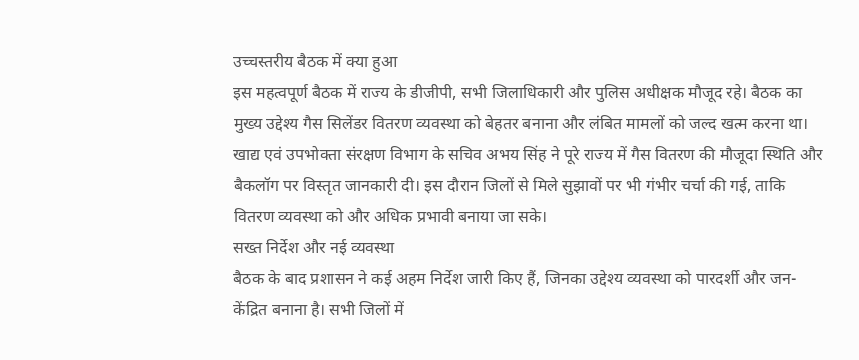उच्चस्तरीय बैठक में क्या हुआ
इस महत्वपूर्ण बैठक में राज्य के डीजीपी, सभी जिलाधिकारी और पुलिस अधीक्षक मौजूद रहे। बैठक का मुख्य उद्देश्य गैस सिलेंडर वितरण व्यवस्था को बेहतर बनाना और लंबित मामलों को जल्द खत्म करना था।
खाद्य एवं उपभोक्ता संरक्षण विभाग के सचिव अभय सिंह ने पूरे राज्य में गैस वितरण की मौजूदा स्थिति और बैकलॉग पर विस्तृत जानकारी दी। इस दौरान जिलों से मिले सुझावों पर भी गंभीर चर्चा की गई, ताकि वितरण व्यवस्था को और अधिक प्रभावी बनाया जा सके।
सख्त निर्देश और नई व्यवस्था
बैठक के बाद प्रशासन ने कई अहम निर्देश जारी किए हैं, जिनका उद्देश्य व्यवस्था को पारदर्शी और जन-केंद्रित बनाना है। सभी जिलों में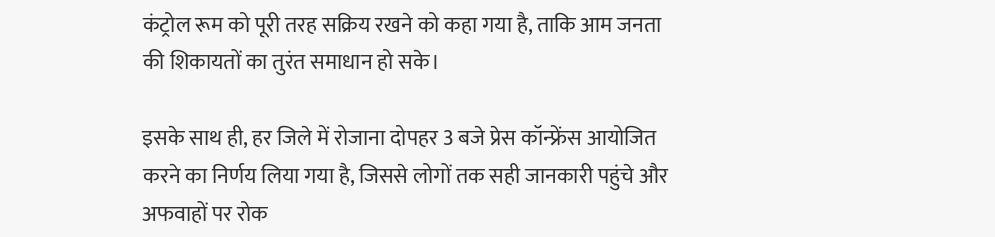कंट्रोल रूम को पूरी तरह सक्रिय रखने को कहा गया है, ताकि आम जनता की शिकायतों का तुरंत समाधान हो सके।

इसके साथ ही, हर जिले में रोजाना दोपहर 3 बजे प्रेस कॉन्फ्रेंस आयोजित करने का निर्णय लिया गया है, जिससे लोगों तक सही जानकारी पहुंचे और अफवाहों पर रोक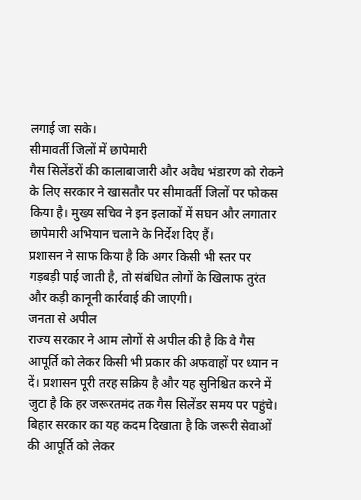लगाई जा सके।
सीमावर्ती जिलों में छापेमारी
गैस सिलेंडरों की कालाबाजारी और अवैध भंडारण को रोकने के लिए सरकार ने खासतौर पर सीमावर्ती जिलों पर फोकस किया है। मुख्य सचिव ने इन इलाकों में सघन और लगातार छापेमारी अभियान चलाने के निर्देश दिए हैं।
प्रशासन ने साफ किया है कि अगर किसी भी स्तर पर गड़बड़ी पाई जाती है, तो संबंधित लोगों के खिलाफ तुरंत और कड़ी कानूनी कार्रवाई की जाएगी।
जनता से अपील
राज्य सरकार ने आम लोगों से अपील की है कि वे गैस आपूर्ति को लेकर किसी भी प्रकार की अफवाहों पर ध्यान न दें। प्रशासन पूरी तरह सक्रिय है और यह सुनिश्चित करने में जुटा है कि हर जरूरतमंद तक गैस सिलेंडर समय पर पहुंचे।
बिहार सरकार का यह कदम दिखाता है कि जरूरी सेवाओं की आपूर्ति को लेकर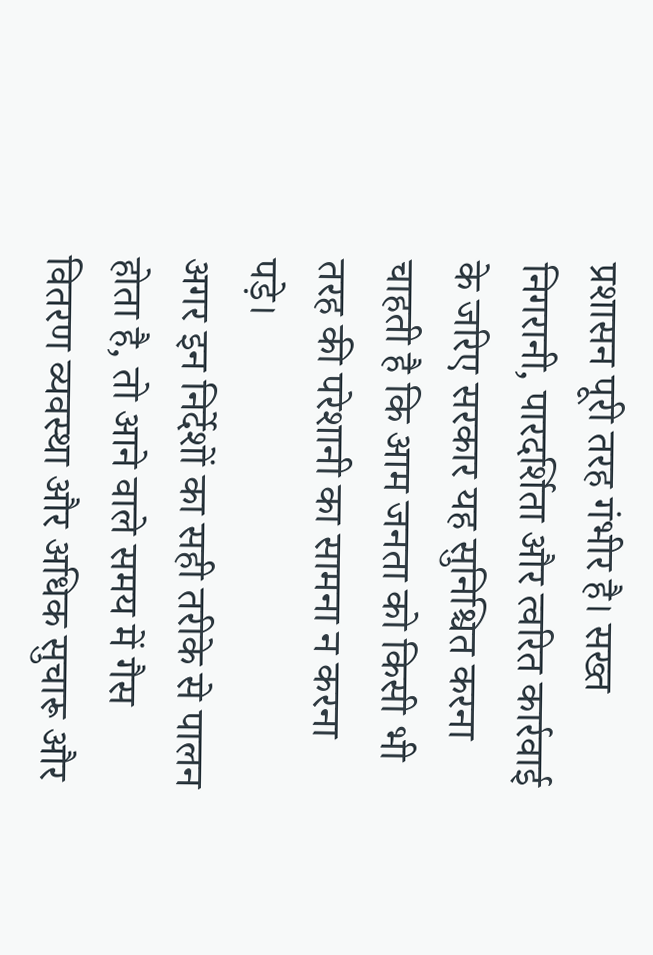प्रशासन पूरी तरह गंभीर है। सख्त निगरानी, पारदर्शिता और त्वरित कार्रवाई के जरिए सरकार यह सुनिश्चित करना चाहती है कि आम जनता को किसी भी तरह की परेशानी का सामना न करना पड़े।
अगर इन निर्देशों का सही तरीके से पालन होता है, तो आने वाले समय में गैस वितरण व्यवस्था और अधिक सुचारू और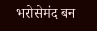भरोसेमंद बन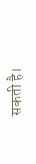सकती है।